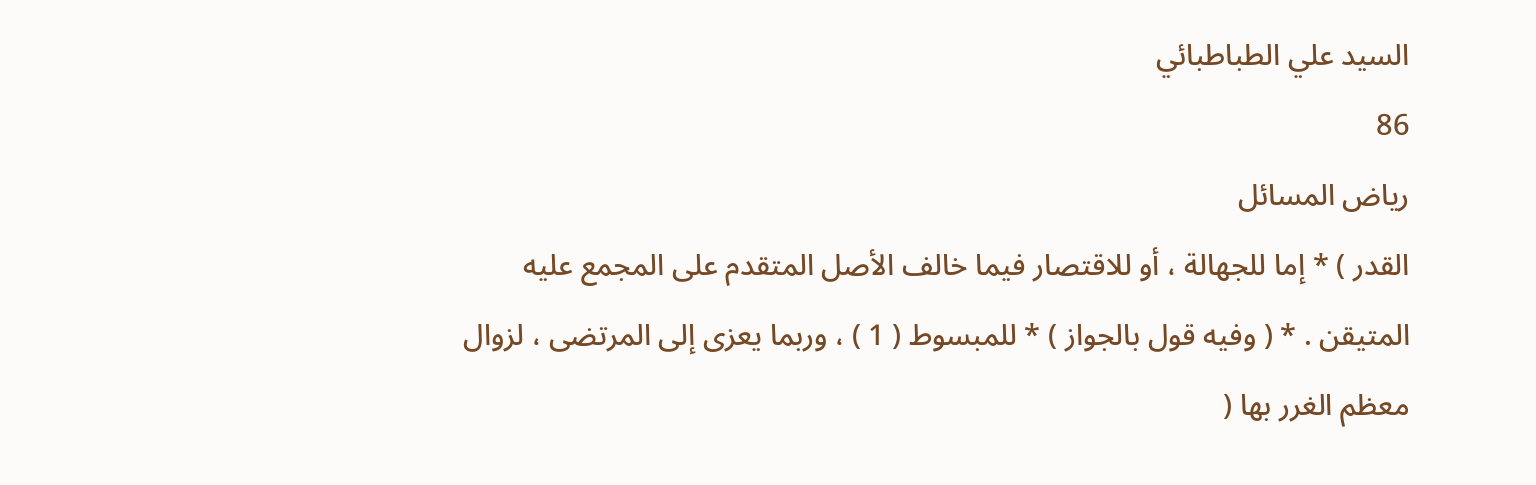السيد علي الطباطبائي
86
رياض المسائل
القدر ) * إما للجهالة ، أو للاقتصار فيما خالف الأصل المتقدم على المجمع عليه المتيقن . * ( وفيه قول بالجواز ) * للمبسوط ( 1 ) ، وربما يعزى إلى المرتضى ، لزوال معظم الغرر بها (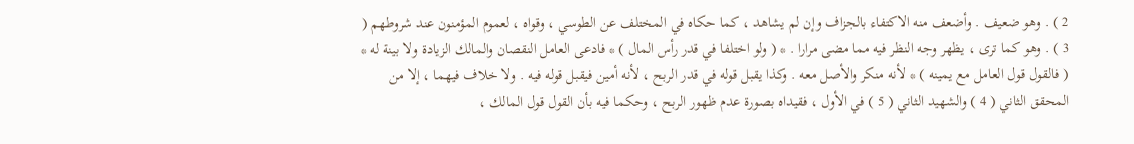2 ) . وهو ضعيف . وأضعف منه الاكتفاء بالجزاف وإن لم يشاهد ، كما حكاه في المختلف عن الطوسي ، وقواه ، لعموم المؤمنون عند شروطهم ( 3 ) . وهو كما ترى ، يظهر وجه النظر فيه مما مضى مرارا . * ( ولو اختلفا في قدر رأس المال ) * فادعى العامل النقصان والمالك الزيادة ولا بينة له * ( فالقول قول العامل مع يمينه ) * لأنه منكر والأصل معه . وكذا يقبل قوله في قدر الربح ، لأنه أمين فيقبل قوله فيه . ولا خلاف فيهما ، إلا من المحقق الثاني ( 4 ) والشهيد الثاني ( 5 ) في الأول ، فقيداه بصورة عدم ظهور الربح ، وحكما فيه بأن القول قول المالك ،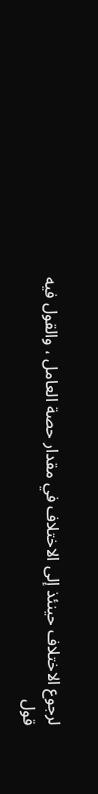لرجوع الاختلاف حينئذ إلى الاختلاف في مقدار حصة العامل ، والقول فيه قول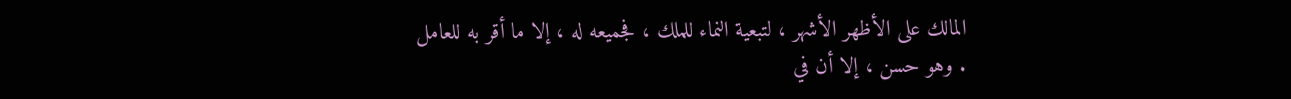المالك على الأظهر الأشهر ، لتبعية النماء للملك ، فجميعه له ، إلا ما أقر به للعامل . وهو حسن ، إلا أن في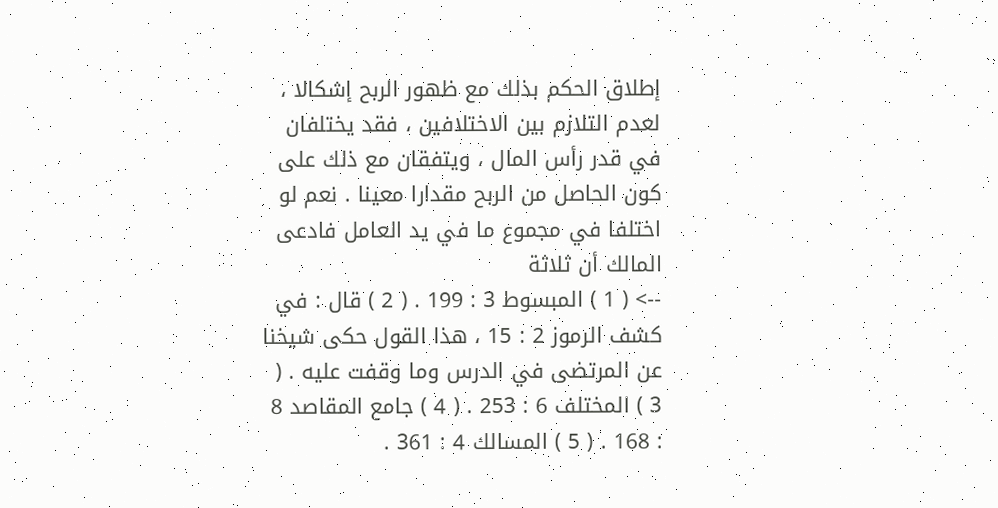إطلاق الحكم بذلك مع ظهور الربح إشكالا ، لعدم التلازم بين الاختلافين ، فقد يختلفان في قدر رأس المال ، ويتفقان مع ذلك على كون الحاصل من الربح مقدارا معينا . نعم لو اختلفا في مجموع ما في يد العامل فادعى المالك أن ثلاثة
--> ( 1 ) المبسوط 3 : 199 . ( 2 ) قال : في كشف الرموز 2 : 15 ، هذا القول حكى شيخنا عن المرتضى في الدرس وما وقفت عليه . ( 3 ) المختلف 6 : 253 . ( 4 ) جامع المقاصد 8 : 168 . ( 5 ) المسالك 4 : 361 .